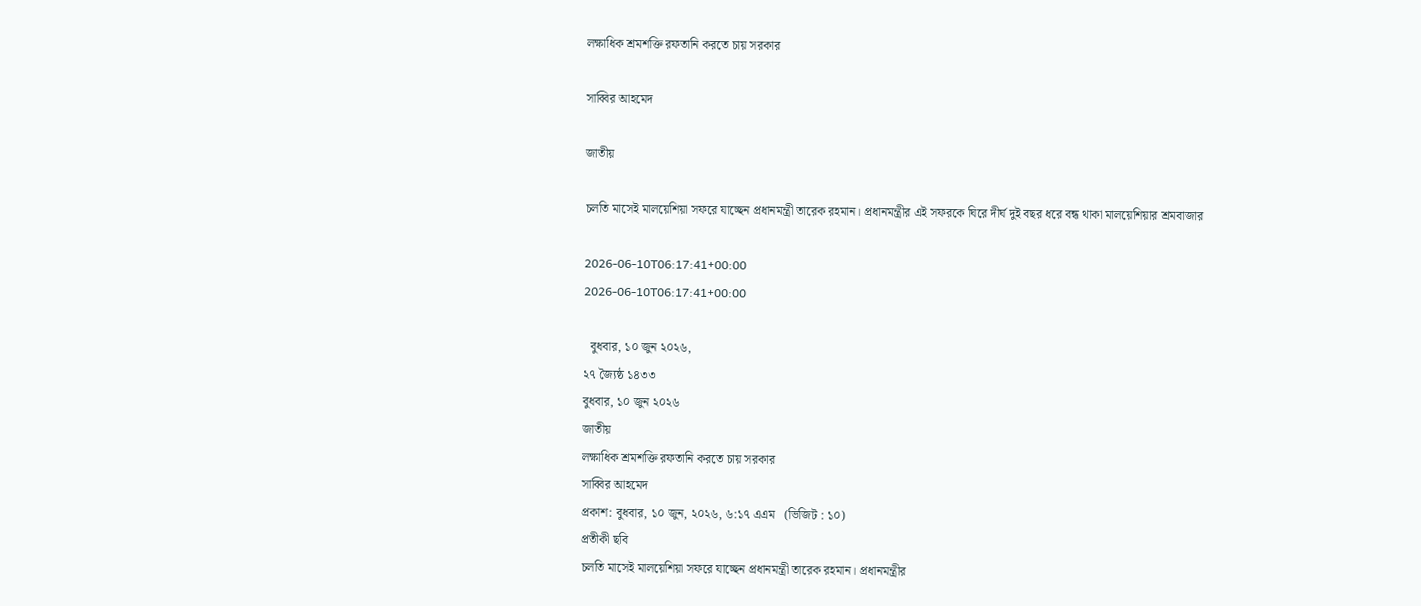লক্ষাধিক শ্রমশক্তি রফতানি করতে চায় সরকার

সাব্বির আহমেদ

জাতীয়

চলতি মাসেই মালয়েশিয়া সফরে যাচ্ছেন প্রধানমন্ত্রী তারেক রহমান। প্রধানমন্ত্রীর এই সফরকে ঘিরে দীর্ঘ দুই বছর ধরে বন্ধ থাকা মালয়েশিয়ার শ্রমবাজার

2026-06-10T06:17:41+00:00
2026-06-10T06:17:41+00:00

  বুধবার, ১০ জুন ২০২৬,
২৭ জ্যৈষ্ঠ ১৪৩৩
বুধবার, ১০ জুন ২০২৬
জাতীয়
লক্ষাধিক শ্রমশক্তি রফতানি করতে চায় সরকার
সাব্বির আহমেদ
প্রকাশ: বুধবার, ১০ জুন, ২০২৬, ৬:১৭ এএম   (ভিজিট : ১০)
প্রতীকী ছবি
চলতি মাসেই মালয়েশিয়া সফরে যাচ্ছেন প্রধানমন্ত্রী তারেক রহমান। প্রধানমন্ত্রীর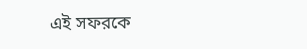এই সফরকে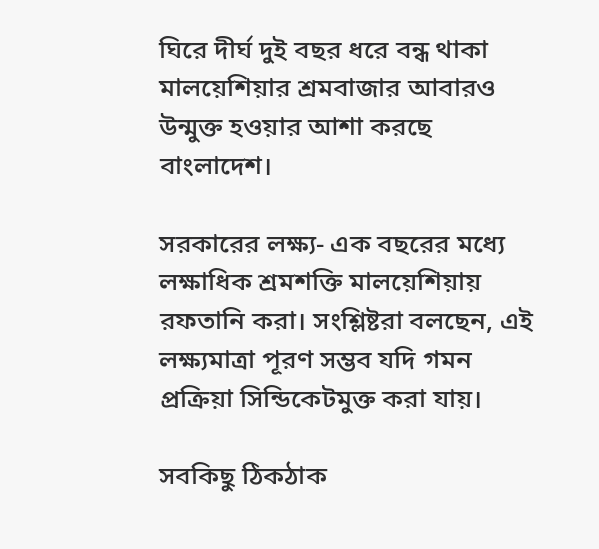ঘিরে দীর্ঘ দুই বছর ধরে বন্ধ থাকা মালয়েশিয়ার শ্রমবাজার আবারও উন্মুক্ত হওয়ার আশা করছে বাংলাদেশ।

সরকারের লক্ষ্য- এক বছরের মধ্যে লক্ষাধিক শ্রমশক্তি মালয়েশিয়ায় রফতানি করা। সংশ্লিষ্টরা বলছেন, এই লক্ষ্যমাত্রা পূরণ সম্ভব যদি গমন প্রক্রিয়া সিন্ডিকেটমুক্ত করা যায়।

সবকিছু ঠিকঠাক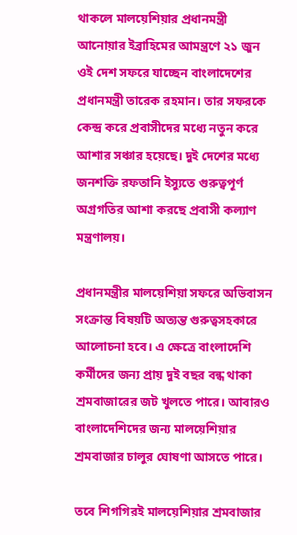থাকলে মালয়েশিয়ার প্রধানমন্ত্রী আনোয়ার ইব্রাহিমের আমন্ত্রণে ২১ জুন ওই দেশ সফরে যাচ্ছেন বাংলাদেশের প্রধানমন্ত্রী তারেক রহমান। তার সফরকে কেন্দ্র করে প্রবাসীদের মধ্যে নতুন করে আশার সঞ্চার হয়েছে। দুই দেশের মধ্যে জনশক্তি রফতানি ইস্যুতে গুরুত্বপূর্ণ অগ্রগতির আশা করছে প্রবাসী কল্যাণ মন্ত্রণালয়।

প্রধানমন্ত্রীর মালয়েশিয়া সফরে অভিবাসন সংক্রান্ত বিষয়টি অত্যন্ত গুরুত্বসহকারে আলোচনা হবে। এ ক্ষেত্রে বাংলাদেশি কর্মীদের জন্য প্রায় দুই বছর বন্ধ থাকা শ্রমবাজারের জট খুলতে পারে। আবারও বাংলাদেশিদের জন্য মালয়েশিয়ার শ্রমবাজার চালুর ঘোষণা আসতে পারে।

তবে শিগগিরই মালয়েশিয়ার শ্রমবাজার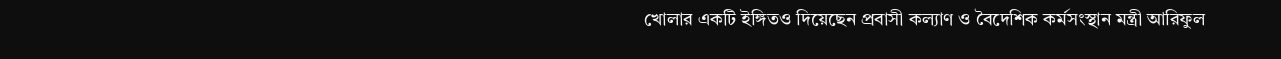খোলার একটি ইঙ্গিতও দিয়েছেন প্রবাসী কল্যাণ ও বৈদেশিক কর্মসংস্থান মন্ত্রী আরিফুল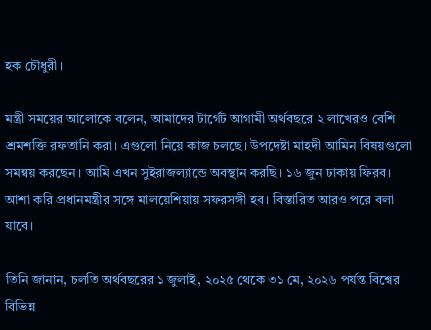হক চৌধুরী।

মন্ত্রী সময়ের আলোকে বলেন, আমাদের টার্গেট আগামী অর্থবছরে ২ লাখেরও বেশি শ্রমশক্তি রফতানি করা। এগুলো নিয়ে কাজ চলছে। উপদেষ্টা মাহদী আমিন বিষয়গুলো সমন্বয় করছেন। আমি এখন সুইরাজল্যান্ডে অবস্থান করছি। ১৬ জুন ঢাকায় ফিরব। আশা করি প্রধানমন্ত্রীর সঙ্গে মালয়েশিয়ায় সফরসঙ্গী হব। বিস্তারিত আরও পরে বলা যাবে।

তিনি জানান, চলতি অর্থবছরের ১ জুলাই, ২০২৫ থেকে ৩১ মে, ২০২৬ পর্যন্ত বিশ্বের বিভিন্ন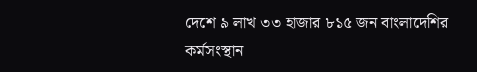দেশে ৯ লাখ ৩৩ হাজার ৮১৫ জন বাংলাদেশির কর্মসংস্থান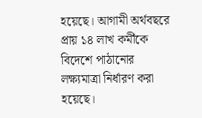হয়েছে। আগামী অর্থবছরে প্রায় ১৪ লাখ কর্মীকে বিদেশে পাঠানোর লক্ষ্যমাত্রা নির্ধারণ করা হয়েছে।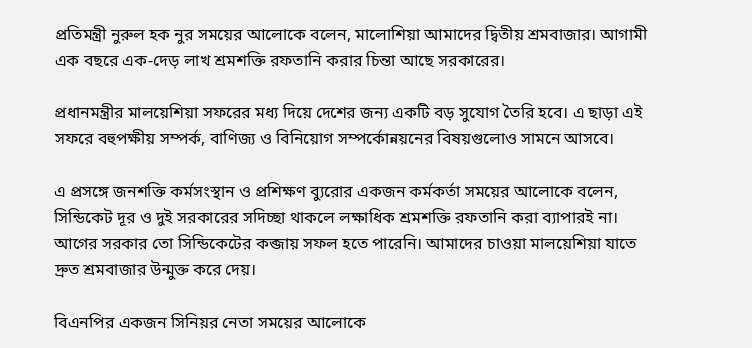প্রতিমন্ত্রী নুরুল হক নুর সময়ের আলোকে বলেন, মালোশিয়া আমাদের দ্বিতীয় শ্রমবাজার। আগামী এক বছরে এক-দেড় লাখ শ্রমশক্তি রফতানি করার চিন্তা আছে সরকারের।

প্রধানমন্ত্রীর মালয়েশিয়া সফরের মধ্য দিয়ে দেশের জন্য একটি বড় সুযোগ তৈরি হবে। এ ছাড়া এই সফরে বহুপক্ষীয় সম্পর্ক, বাণিজ্য ও বিনিয়োগ সম্পর্কোন্নয়নের বিষয়গুলোও সামনে আসবে।

এ প্রসঙ্গে জনশক্তি কর্মসংস্থান ও প্রশিক্ষণ ব্যুরোর একজন কর্মকর্তা সময়ের আলোকে বলেন, সিন্ডিকেট দূর ও দুই সরকারের সদিচ্ছা থাকলে লক্ষাধিক শ্রমশক্তি রফতানি করা ব্যাপারই না। আগের সরকার তো সিন্ডিকেটের কব্জায় সফল হতে পারেনি। আমাদের চাওয়া মালয়েশিয়া যাতে দ্রুত শ্রমবাজার উন্মুক্ত করে দেয়।

বিএনপির একজন সিনিয়র নেতা সময়ের আলোকে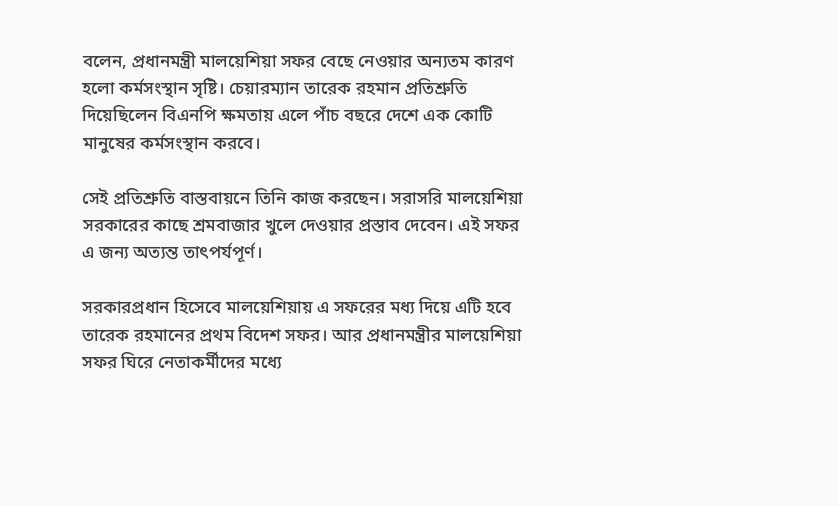বলেন, প্রধানমন্ত্রী মালয়েশিয়া সফর বেছে নেওয়ার অন্যতম কারণ হলো কর্মসংস্থান সৃষ্টি। চেয়ারম্যান তারেক রহমান প্রতিশ্রুতি দিয়েছিলেন বিএনপি ক্ষমতায় এলে পাঁচ বছরে দেশে এক কোটি মানুষের কর্মসংস্থান করবে।

সেই প্রতিশ্রুতি বাস্তবায়নে তিনি কাজ করছেন। সরাসরি মালয়েশিয়া সরকারের কাছে শ্রমবাজার খুলে দেওয়ার প্রস্তাব দেবেন। এই সফর এ জন্য অত্যন্ত তাৎপর্যপূর্ণ।

সরকারপ্রধান হিসেবে মালয়েশিয়ায় এ সফরের মধ্য দিয়ে এটি হবে তারেক রহমানের প্রথম বিদেশ সফর। আর প্রধানমন্ত্রীর মালয়েশিয়া সফর ঘিরে নেতাকর্মীদের মধ্যে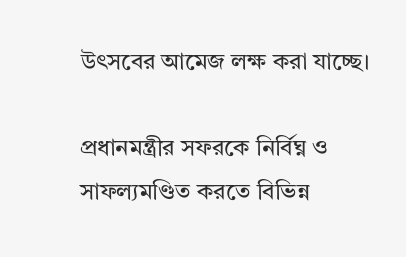উৎসবের আমেজ লক্ষ করা যাচ্ছে।

প্রধানমন্ত্রীর সফরকে নির্বিঘ্ন ও সাফল্যমণ্ডিত করতে বিভিন্ন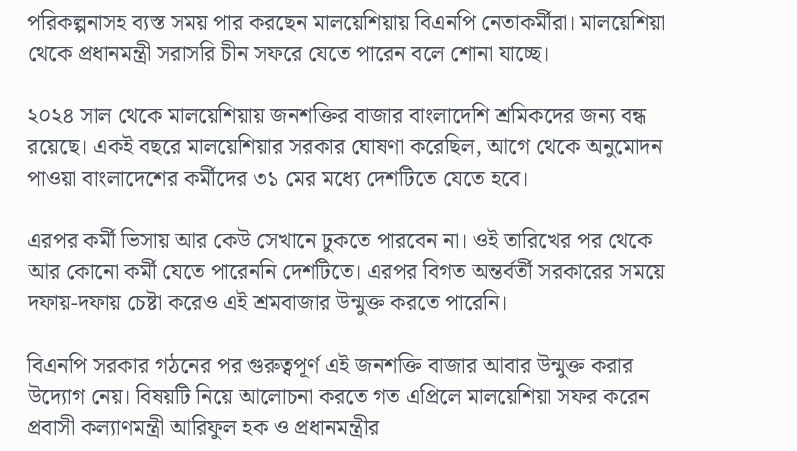পরিকল্পনাসহ ব্যস্ত সময় পার করছেন মালয়েশিয়ায় বিএনপি নেতাকর্মীরা। মালয়েশিয়া থেকে প্রধানমন্ত্রী সরাসরি চীন সফরে যেতে পারেন বলে শোনা যাচ্ছে।

২০২৪ সাল থেকে মালয়েশিয়ায় জনশক্তির বাজার বাংলাদেশি শ্রমিকদের জন্য বন্ধ রয়েছে। একই বছরে মালয়েশিয়ার সরকার ঘোষণা করেছিল, আগে থেকে অনুমোদন পাওয়া বাংলাদেশের কর্মীদের ৩১ মের মধ্যে দেশটিতে যেতে হবে।

এরপর কর্মী ভিসায় আর কেউ সেখানে ঢুকতে পারবেন না। ওই তারিখের পর থেকে আর কোনো কর্মী যেতে পারেননি দেশটিতে। এরপর বিগত অন্তর্বর্তী সরকারের সময়ে দফায়-দফায় চেষ্টা করেও এই শ্রমবাজার উন্মুক্ত করতে পারেনি।

বিএনপি সরকার গঠনের পর গুরুত্বপূর্ণ এই জনশক্তি বাজার আবার উন্মুক্ত করার উদ্যোগ নেয়। বিষয়টি নিয়ে আলোচনা করতে গত এপ্রিলে মালয়েশিয়া সফর করেন প্রবাসী কল্যাণমন্ত্রী আরিফুল হক ও প্রধানমন্ত্রীর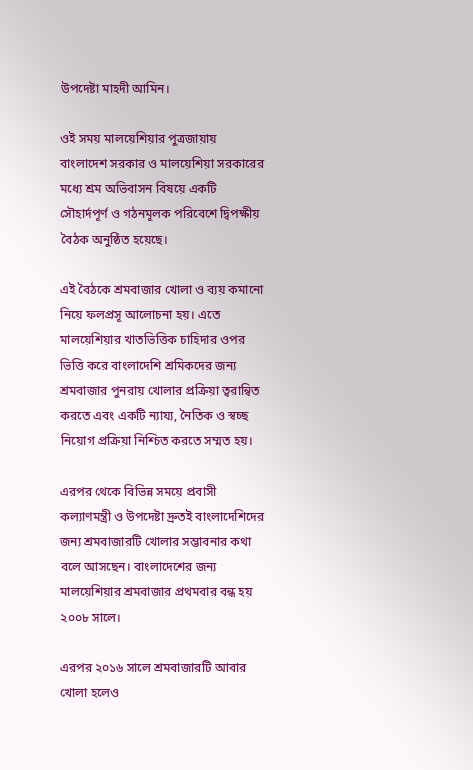উপদেষ্টা মাহদী আমিন।

ওই সময় মালয়েশিয়ার পুত্রজায়ায় বাংলাদেশ সরকার ও মালয়েশিয়া সরকারের মধ্যে শ্রম অভিবাসন বিষয়ে একটি সৌহার্দপূর্ণ ও গঠনমূলক পরিবেশে দ্বিপক্ষীয় বৈঠক অনুষ্ঠিত হয়েছে।

এই বৈঠকে শ্রমবাজার খোলা ও ব্যয় কমানো নিয়ে ফলপ্রসূ আলোচনা হয়। এতে মালয়েশিয়ার খাতভিত্তিক চাহিদার ওপর ভিত্তি করে বাংলাদেশি শ্রমিকদের জন্য শ্রমবাজার পুনরায় খোলার প্রক্রিয়া ত্বরান্বিত করতে এবং একটি ন্যায্য, নৈতিক ও স্বচ্ছ নিয়োগ প্রক্রিয়া নিশ্চিত করতে সম্মত হয়।

এরপর থেকে বিভিন্ন সময়ে প্রবাসী কল্যাণমন্ত্রী ও উপদেষ্টা দ্রুতই বাংলাদেশিদের জন্য শ্রমবাজারটি খোলার সম্ভাবনার কথা বলে আসছেন। বাংলাদেশের জন্য মালয়েশিয়ার শ্রমবাজার প্রথমবার বন্ধ হয় ২০০৮ সালে।

এরপর ২০১৬ সালে শ্রমবাজারটি আবার খোলা হলেও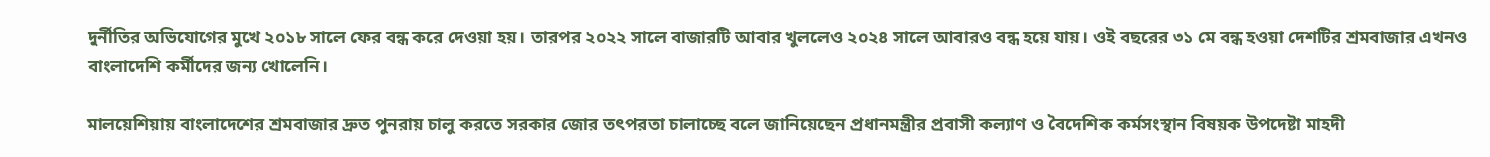দুর্নীতির অভিযোগের মুখে ২০১৮ সালে ফের বন্ধ করে দেওয়া হয়। তারপর ২০২২ সালে বাজারটি আবার খুললেও ২০২৪ সালে আবারও বন্ধ হয়ে যায়। ওই বছরের ৩১ মে বন্ধ হওয়া দেশটির শ্রমবাজার এখনও বাংলাদেশি কর্মীদের জন্য খোলেনি।

মালয়েশিয়ায় বাংলাদেশের শ্রমবাজার দ্রুত পুনরায় চালু করতে সরকার জোর তৎপরতা চালাচ্ছে বলে জানিয়েছেন প্রধানমন্ত্রীর প্রবাসী কল্যাণ ও বৈদেশিক কর্মসংস্থান বিষয়ক উপদেষ্টা মাহদী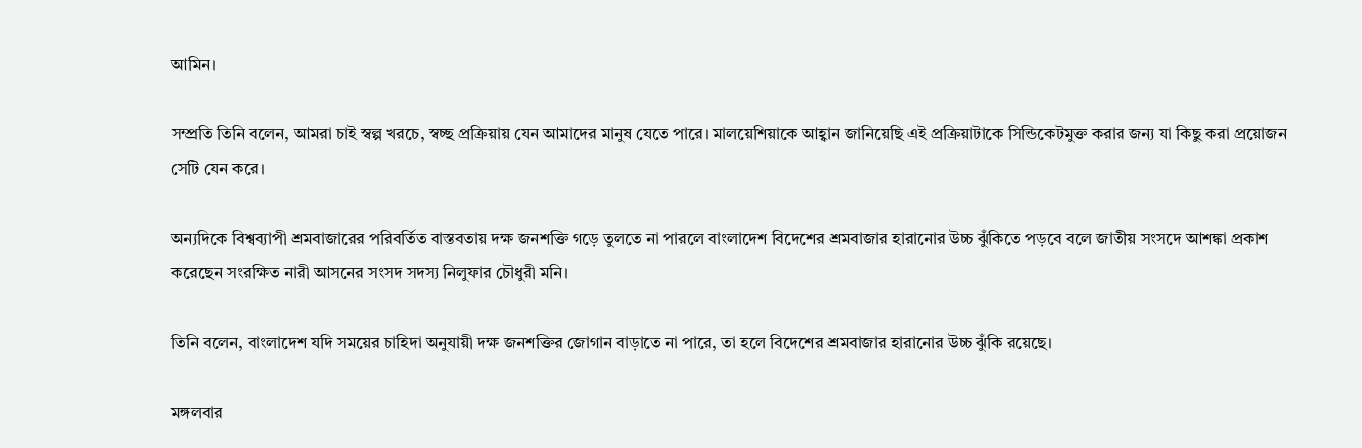আমিন।

সম্প্রতি তিনি বলেন, আমরা চাই স্বল্প খরচে, স্বচ্ছ প্রক্রিয়ায় যেন আমাদের মানুষ যেতে পারে। মালয়েশিয়াকে আহ্বান জানিয়েছি এই প্রক্রিয়াটাকে সিন্ডিকেটমুক্ত করার জন্য যা কিছু করা প্রয়োজন সেটি যেন করে।

অন্যদিকে বিশ্বব্যাপী শ্রমবাজারের পরিবর্তিত বাস্তবতায় দক্ষ জনশক্তি গড়ে তুলতে না পারলে বাংলাদেশ বিদেশের শ্রমবাজার হারানোর উচ্চ ঝুঁকিতে পড়বে বলে জাতীয় সংসদে আশঙ্কা প্রকাশ করেছেন সংরক্ষিত নারী আসনের সংসদ সদস্য নিলুফার চৌধুরী মনি।

তিনি বলেন, বাংলাদেশ যদি সময়ের চাহিদা অনুযায়ী দক্ষ জনশক্তির জোগান বাড়াতে না পারে, তা হলে বিদেশের শ্রমবাজার হারানোর উচ্চ ঝুঁকি রয়েছে।

মঙ্গলবার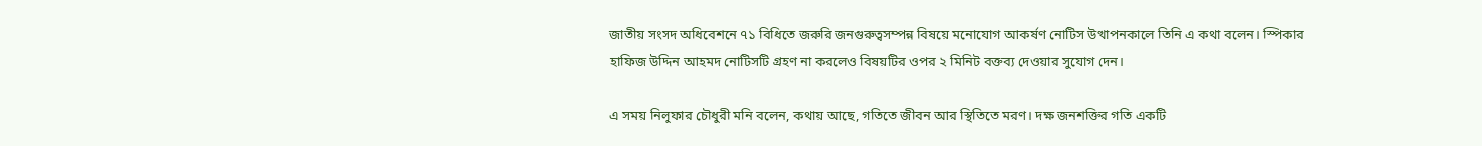জাতীয় সংসদ অধিবেশনে ৭১ বিধিতে জরুরি জনগুরুত্বসম্পন্ন বিষয়ে মনোযোগ আকর্ষণ নোটিস উত্থাপনকালে তিনি এ কথা বলেন। স্পিকার হাফিজ উদ্দিন আহমদ নোটিসটি গ্রহণ না করলেও বিষয়টির ওপর ২ মিনিট বক্তব্য দেওয়ার সুযোগ দেন।

এ সময় নিলুফার চৌধুরী মনি বলেন, কথায় আছে, গতিতে জীবন আর স্থিতিতে মরণ। দক্ষ জনশক্তির গতি একটি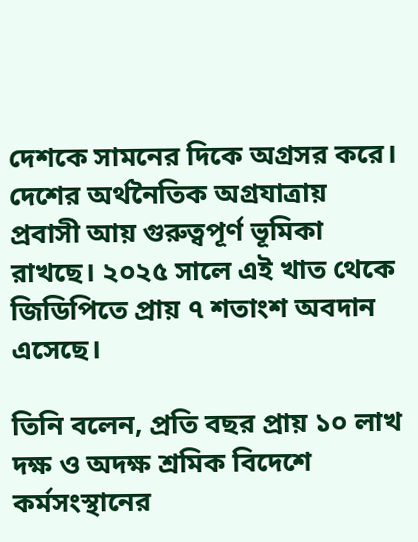দেশকে সামনের দিকে অগ্রসর করে। দেশের অর্থনৈতিক অগ্রযাত্রায় প্রবাসী আয় গুরুত্বপূর্ণ ভূমিকা রাখছে। ২০২৫ সালে এই খাত থেকে জিডিপিতে প্রায় ৭ শতাংশ অবদান এসেছে।

তিনি বলেন, প্রতি বছর প্রায় ১০ লাখ দক্ষ ও অদক্ষ শ্রমিক বিদেশে কর্মসংস্থানের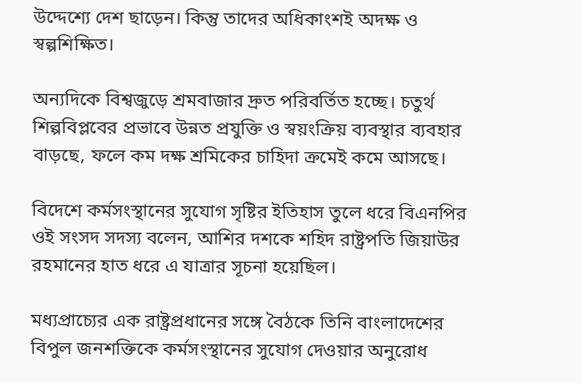উদ্দেশ্যে দেশ ছাড়েন। কিন্তু তাদের অধিকাংশই অদক্ষ ও স্বল্পশিক্ষিত।

অন্যদিকে বিশ্বজুড়ে শ্রমবাজার দ্রুত পরিবর্তিত হচ্ছে। চতুর্থ শিল্পবিপ্লবের প্রভাবে উন্নত প্রযুক্তি ও স্বয়ংক্রিয় ব্যবস্থার ব্যবহার বাড়ছে, ফলে কম দক্ষ শ্রমিকের চাহিদা ক্রমেই কমে আসছে।

বিদেশে কর্মসংস্থানের সুযোগ সৃষ্টির ইতিহাস তুলে ধরে বিএনপির ওই সংসদ সদস্য বলেন, আশির দশকে শহিদ রাষ্ট্রপতি জিয়াউর রহমানের হাত ধরে এ যাত্রার সূচনা হয়েছিল।

মধ্যপ্রাচ্যের এক রাষ্ট্রপ্রধানের সঙ্গে বৈঠকে তিনি বাংলাদেশের বিপুল জনশক্তিকে কর্মসংস্থানের সুযোগ দেওয়ার অনুরোধ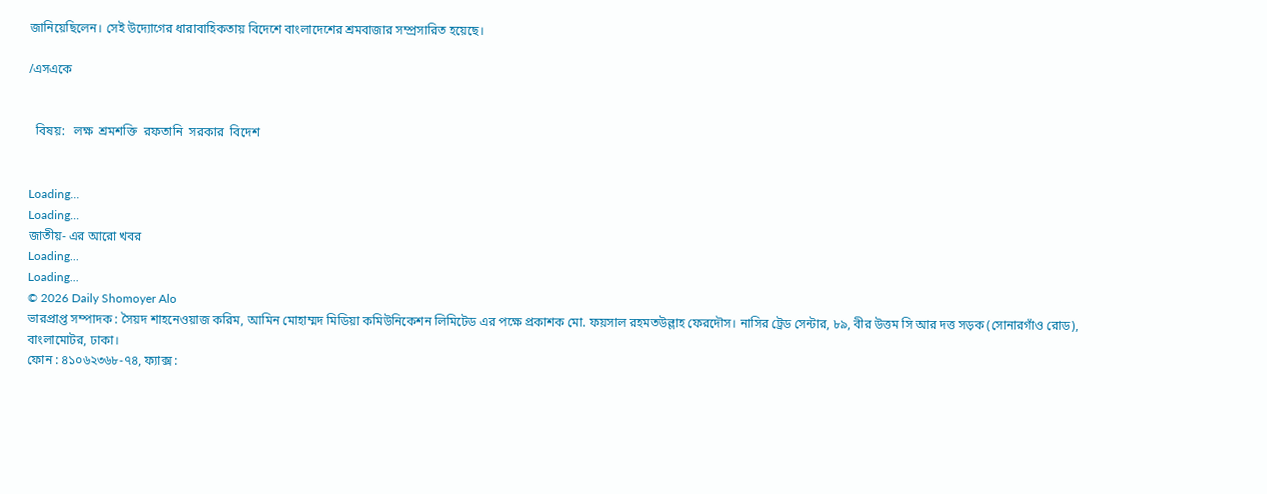জানিয়েছিলেন। সেই উদ্যোগের ধারাবাহিকতায় বিদেশে বাংলাদেশের শ্রমবাজার সম্প্রসারিত হয়েছে।

/এসএকে


  বিষয়:   লক্ষ  শ্রমশক্তি  রফতানি  সরকার  বিদেশ


Loading...
Loading...
জাতীয়- এর আরো খবর
Loading...
Loading...
© 2026 Daily Shomoyer Alo
ভারপ্রাপ্ত সম্পাদক : সৈয়দ শাহনেওয়াজ করিম, আমিন মোহাম্মদ মিডিয়া কমিউনিকেশন লিমিটেড এর পক্ষে প্রকাশক মো. ফয়সাল রহমতউল্লাহ ফেরদৌস। নাসির ট্রেড সেন্টার, ৮৯, বীর উত্তম সি আর দত্ত সড়ক (সোনারগাঁও রোড), বাংলামোটর, ঢাকা।
ফোন : ৪১০৬২৩৬৮-৭৪, ফ্যাক্স :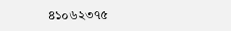৪১০৬২৩৭৫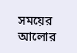সময়ের আলোর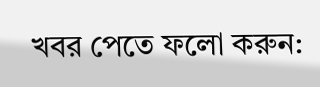খবর পেতে ফলো করুন: